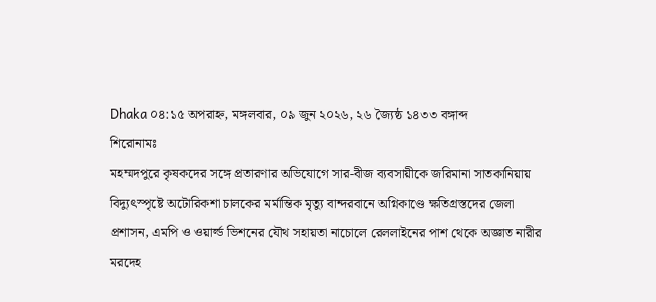Dhaka ০৪:১৫ অপরাহ্ন, মঙ্গলবার, ০৯ জুন ২০২৬, ২৬ জ্যৈষ্ঠ ১৪৩৩ বঙ্গাব্দ
শিরোনামঃ
মহম্মদপুরে কৃষকদের সঙ্গে প্রতারণার অভিযোগে সার-বীজ ব্যবসায়ীকে জরিমানা সাতকানিয়ায় বিদ্যুৎস্পৃষ্টে অটোরিকশা চালকের মর্মান্তিক মৃত্যু বান্দরবানে অগ্নিকাণ্ডে ক্ষতিগ্রস্তদের জেলা প্রশাসন, এমপি ও ওয়ার্ল্ড ভিশনের যৌথ সহায়তা নাচোলে রেললাইনের পাশ থেকে অজ্ঞাত নারীর মরদেহ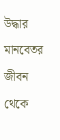উদ্ধার মানবেতর জীবন থেকে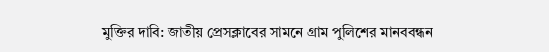মুক্তির দাবি: জাতীয় প্রেসক্লাবের সামনে গ্রাম পুলিশের মানববন্ধন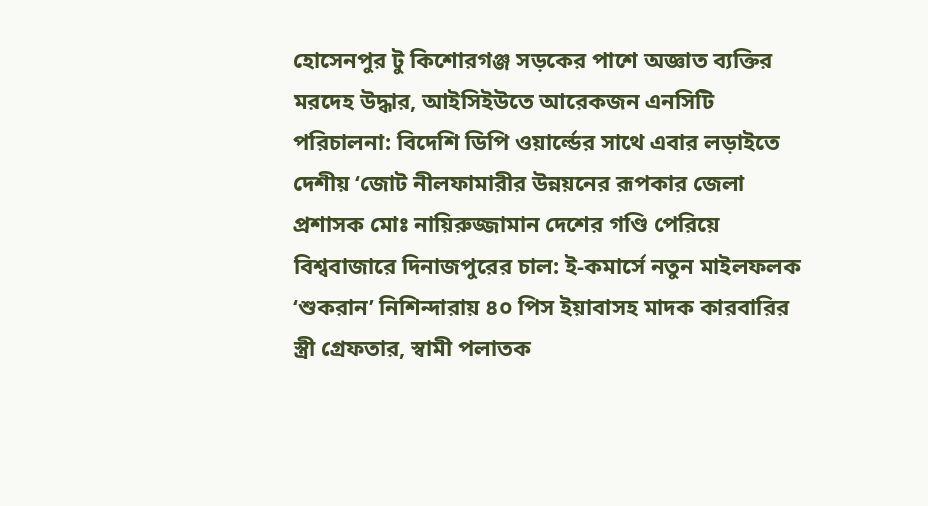হোসেনপুর টু কিশোরগঞ্জ সড়কের পাশে অজ্ঞাত ব্যক্তির মরদেহ উদ্ধার, আইসিইউতে আরেকজন এনসিটি পরিচালনা: বিদেশি ডিপি ওয়ার্ল্ডের সাথে এবার লড়াইতে দেশীয় ‘জোট নীলফামারীর উন্নয়নের রূপকার জেলা প্রশাসক মোঃ নায়িরুজ্জামান দেশের গণ্ডি পেরিয়ে বিশ্ববাজারে দিনাজপুরের চাল: ই-কমার্সে নতুন মাইলফলক ‘শুকরান’ নিশিন্দারায় ৪০ পিস ইয়াবাসহ মাদক কারবারির স্ত্রী গ্রেফতার, স্বামী পলাতক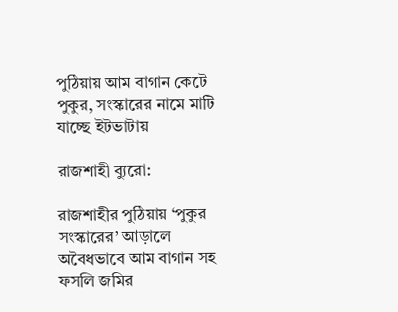পুঠিয়ায় আম বাগান কেটে পুকুর, সংস্কারের নামে মাটি যাচ্ছে ইটভাটায়

রাজশাহী ব্যুরো:

রাজশাহীর পুঠিয়ায় ‘পুকুর সংস্কারের’ আড়ালে অবৈধভাবে আম বাগান সহ ফসলি জমির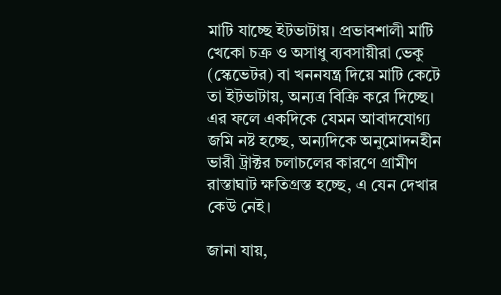মাটি যাচ্ছে ইটভাটায়। প্রভাবশালী মাটি খেকো চক্র ও অসাধু ব্যবসায়ীরা ভেকু (স্কেভেটর) বা খননযন্ত্র দিয়ে মাটি কেটে তা ইটভাটায়, অন্যত্র বিক্রি করে দিচ্ছে। এর ফলে একদিকে যেমন আবাদযোগ্য জমি নষ্ট হচ্ছে, অন্যদিকে অনুমোদনহীন ভারী ট্রাক্টর চলাচলের কারণে গ্রামীণ রাস্তাঘাট ক্ষতিগ্রস্ত হচ্ছে, এ যেন দেখার কেউ নেই।

জানা যায়,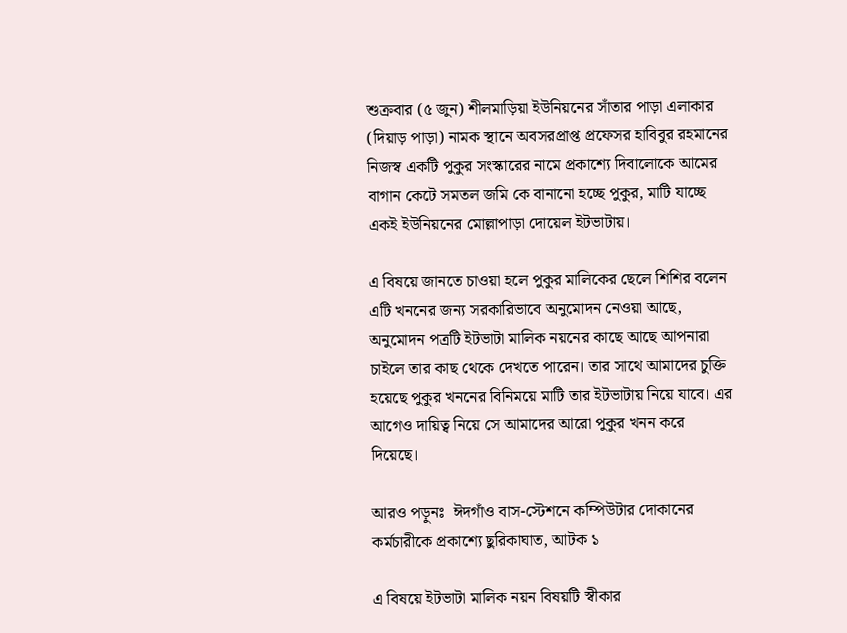শুক্রবার (৫ জুন) শীলমাড়িয়া ইউনিয়নের সাঁতার পাড়া এলাকার (দিয়াড় পাড়া) নামক স্থানে অবসরপ্রাপ্ত প্রফেসর হাবিবুর রহমানের নিজস্ব একটি পুকুর সংস্কারের নামে প্রকাশ্যে দিবালোকে আমের বাগান কেটে সমতল জমি কে বানানো হচ্ছে পুকুর, মাটি যাচ্ছে একই ইউনিয়নের মোল্লাপাড়া দোয়েল ইটভাটায়।

এ বিষয়ে জানতে চাওয়া হলে পুকুর মালিকের ছেলে শিশির বলেন এটি খননের জন্য সরকারিভাবে অনুমোদন নেওয়া আছে, অনুমোদন পত্রটি ইটভাটা মালিক নয়নের কাছে আছে আপনারা চাইলে তার কাছ থেকে দেখতে পারেন। তার সাথে আমাদের চুক্তি হয়েছে পুকুর খননের বিনিময়ে মাটি তার ইটভাটায় নিয়ে যাবে। এর আগেও দায়িত্ব নিয়ে সে আমাদের আরো পুকুর খনন করে দিয়েছে।

আরও পড়ুনঃ  ঈদগাঁও বাস-স্টেশনে কম্পিউটার দোকানের কর্মচারীকে প্রকাশ্যে ছুরিকাঘাত, আটক ১

এ বিষয়ে ইটভাটা মালিক নয়ন বিষয়টি স্বীকার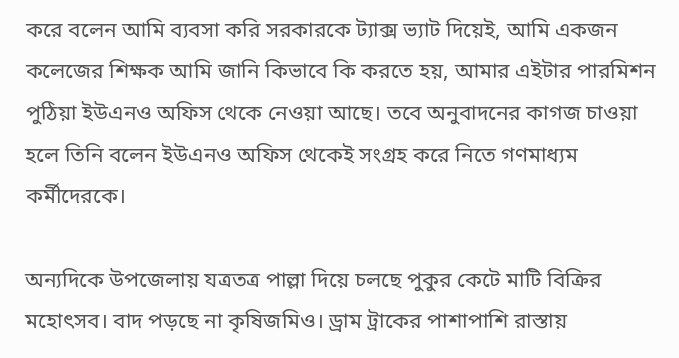করে বলেন আমি ব্যবসা করি সরকারকে ট্যাক্স ভ্যাট দিয়েই, আমি একজন কলেজের শিক্ষক আমি জানি কিভাবে কি করতে হয়, আমার এইটার পারমিশন পুঠিয়া ইউএনও অফিস থেকে নেওয়া আছে। তবে অনুবাদনের কাগজ চাওয়া হলে তিনি বলেন ইউএনও অফিস থেকেই সংগ্রহ করে নিতে গণমাধ্যম কর্মীদেরকে।

অন্যদিকে উপজেলায় যত্রতত্র পাল্লা দিয়ে চলছে পুকুর কেটে মাটি বিক্রির মহোৎসব। বাদ পড়ছে না কৃষিজমিও। ড্রাম ট্রাকের পাশাপাশি রাস্তায়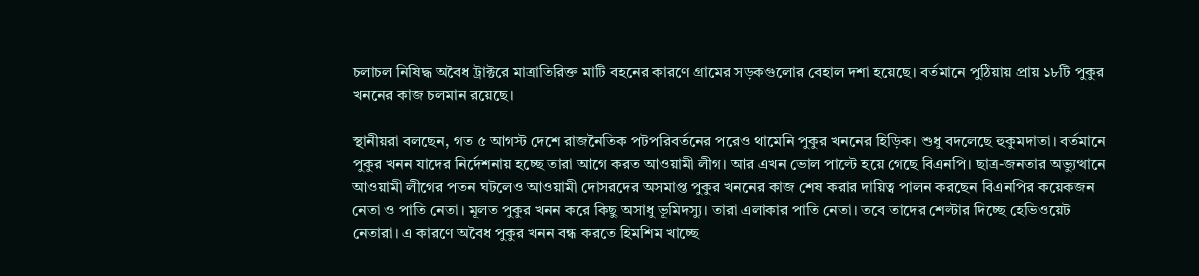চলাচল নিষিদ্ধ অবৈধ ট্রাক্টরে মাত্রাতিরিক্ত মাটি বহনের কারণে গ্রামের সড়কগুলোর বেহাল দশা হয়েছে। বর্তমানে পুঠিয়ায় প্রায় ১৮টি পুকুর খননের কাজ চলমান রয়েছে।

স্থানীয়রা বলছেন, গত ৫ আগস্ট দেশে রাজনৈতিক পটপরিবর্তনের পরেও থামেনি পুকুর খননের হিড়িক। শুধু বদলেছে হুকুমদাতা। বর্তমানে পুকুর খনন যাদের নির্দেশনায় হচ্ছে তারা আগে করত আওয়ামী লীগ। আর এখন ভোল পাল্টে হয়ে গেছে বিএনপি। ছাত্র-জনতার অভ্যুত্থানে আওয়ামী লীগের পতন ঘটলেও আওয়ামী দোসরদের অসমাপ্ত পুকুর খননের কাজ শেষ করার দায়িত্ব পালন করছেন বিএনপির কয়েকজন নেতা ও পাতি নেতা। মূলত পুকুর খনন করে কিছু অসাধু ভূমিদস্যু। তারা এলাকার পাতি নেতা। তবে তাদের শেল্টার দিচ্ছে হেভিওয়েট নেতারা। এ কারণে অবৈধ পুকুর খনন বন্ধ করতে হিমশিম খাচ্ছে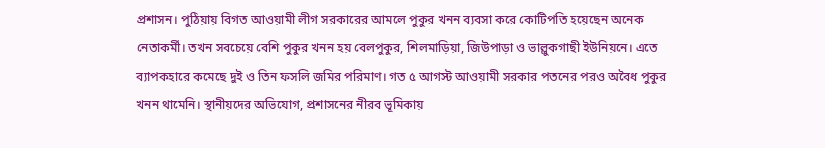প্রশাসন। পুঠিয়ায় বিগত আওয়ামী লীগ সরকারের আমলে পুকুর খনন ব্যবসা করে কোটিপতি হয়েছেন অনেক নেতাকর্মী। তখন সবচেয়ে বেশি পুকুর খনন হয় বেলপুকুর, শিলমাড়িয়া, জিউপাড়া ও ভাল্লুকগাছী ইউনিয়নে। এতে ব্যাপকহারে কমেছে দুই ও তিন ফসলি জমির পরিমাণ। গত ৫ আগস্ট আওয়ামী সরকার পতনের পরও অবৈধ পুকুর খনন থামেনি। স্থানীয়দের অভিযোগ, প্রশাসনের নীরব ভূমিকায়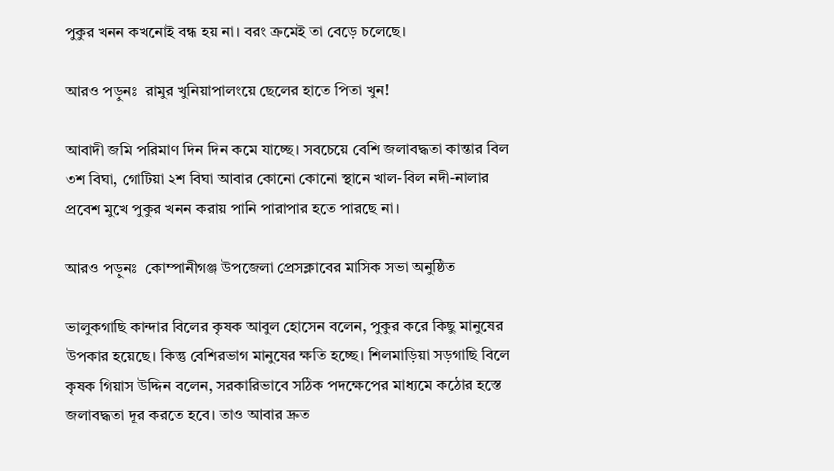পুকুর খনন কখনোই বন্ধ হয় না। বরং ক্রমেই তা বেড়ে চলেছে।

আরও পড়ুনঃ  রামুর খুনিয়াপালংয়ে ছেলের হাতে পিতা খুন!

আবাদী জমি পরিমাণ দিন দিন কমে যাচ্ছে। সবচেয়ে বেশি জলাবদ্ধতা কান্তার বিল ৩শ বিঘা, গোটিয়া ২শ বিঘা আবার কোনো কোনো স্থানে খাল-বিল নদী-নালার প্রবেশ মুখে পুকুর খনন করায় পানি পারাপার হতে পারছে না।

আরও পড়ুনঃ  কোম্পানীগঞ্জ উপজেলা প্রেসক্লাবের মাসিক সভা অনুষ্ঠিত

ভালুকগাছি কান্দার বিলের কৃষক আবুল হোসেন বলেন, পুকুর করে কিছু মানুষের উপকার হয়েছে। কিন্তু বেশিরভাগ মানুষের ক্ষতি হচ্ছে। শিলমাড়িয়া সড়গাছি বিলে কৃষক গিয়াস উদ্দিন বলেন, সরকারিভাবে সঠিক পদক্ষেপের মাধ্যমে কঠোর হস্তে জলাবদ্ধতা দূর করতে হবে। তাও আবার দ্রুত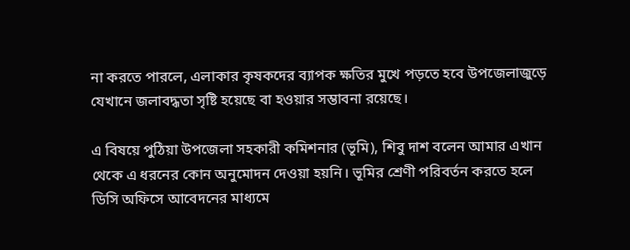না করতে পারলে, এলাকার কৃষকদের ব্যাপক ক্ষতির মুখে পড়তে হবে উপজেলাজুড়ে যেখানে জলাবদ্ধতা সৃষ্টি হয়েছে বা হওয়ার সম্ভাবনা রয়েছে।

এ বিষয়ে পুঠিয়া উপজেলা সহকারী কমিশনার (ভূমি), শিবু দাশ বলেন আমার এখান থেকে এ ধরনের কোন অনুমোদন দেওয়া হয়নি। ভূমির শ্রেণী পরিবর্তন করতে হলে ডিসি অফিসে আবেদনের মাধ্যমে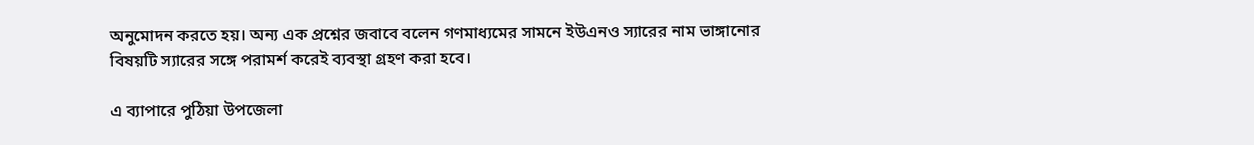অনুমোদন করতে হয়। অন্য এক প্রশ্নের জবাবে বলেন গণমাধ্যমের সামনে ইউএনও স্যারের নাম ভাঙ্গানোর বিষয়টি স্যারের সঙ্গে পরামর্শ করেই ব্যবস্থা গ্রহণ করা হবে।

এ ব্যাপারে পুঠিয়া উপজেলা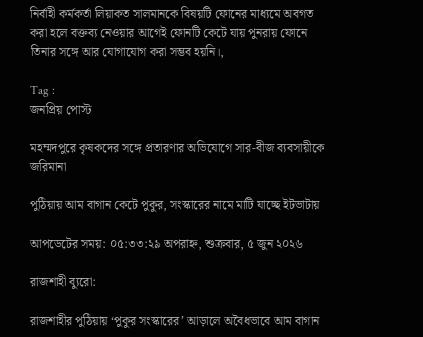নির্বাহী কর্মকর্তা লিয়াকত সালমানকে বিষয়টি ফোনের মাধ্যমে অবগত করা হলে বক্তব্য নেওয়ার আগেই ফোনটি কেটে যায় পুনরায় ফোনে তিনার সঙ্গে আর যোগাযোগ করা সম্ভব হয়নি।,

Tag :
জনপ্রিয় পোস্ট

মহম্মদপুরে কৃষকদের সঙ্গে প্রতারণার অভিযোগে সার-বীজ ব্যবসায়ীকে জরিমানা

পুঠিয়ায় আম বাগান কেটে পুকুর, সংস্কারের নামে মাটি যাচ্ছে ইটভাটায়

আপডেটের সময়: ০৫:৩৩:২৯ অপরাহ্ন, শুক্রবার, ৫ জুন ২০২৬

রাজশাহী ব্যুরো:

রাজশাহীর পুঠিয়ায় ‘পুকুর সংস্কারের’ আড়ালে অবৈধভাবে আম বাগান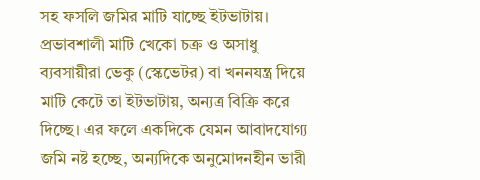সহ ফসলি জমির মাটি যাচ্ছে ইটভাটায়। প্রভাবশালী মাটি খেকো চক্র ও অসাধু ব্যবসায়ীরা ভেকু (স্কেভেটর) বা খননযন্ত্র দিয়ে মাটি কেটে তা ইটভাটায়, অন্যত্র বিক্রি করে দিচ্ছে। এর ফলে একদিকে যেমন আবাদযোগ্য জমি নষ্ট হচ্ছে, অন্যদিকে অনুমোদনহীন ভারী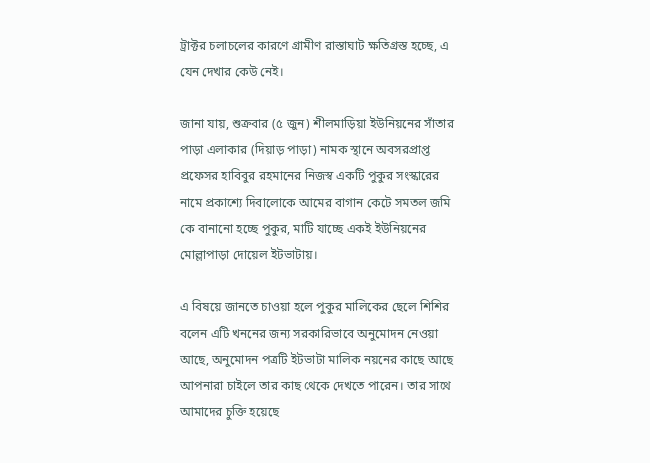ট্রাক্টর চলাচলের কারণে গ্রামীণ রাস্তাঘাট ক্ষতিগ্রস্ত হচ্ছে, এ যেন দেখার কেউ নেই।

জানা যায়, শুক্রবার (৫ জুন) শীলমাড়িয়া ইউনিয়নের সাঁতার পাড়া এলাকার (দিয়াড় পাড়া) নামক স্থানে অবসরপ্রাপ্ত প্রফেসর হাবিবুর রহমানের নিজস্ব একটি পুকুর সংস্কারের নামে প্রকাশ্যে দিবালোকে আমের বাগান কেটে সমতল জমি কে বানানো হচ্ছে পুকুর, মাটি যাচ্ছে একই ইউনিয়নের মোল্লাপাড়া দোয়েল ইটভাটায়।

এ বিষয়ে জানতে চাওয়া হলে পুকুর মালিকের ছেলে শিশির বলেন এটি খননের জন্য সরকারিভাবে অনুমোদন নেওয়া আছে, অনুমোদন পত্রটি ইটভাটা মালিক নয়নের কাছে আছে আপনারা চাইলে তার কাছ থেকে দেখতে পারেন। তার সাথে আমাদের চুক্তি হয়েছে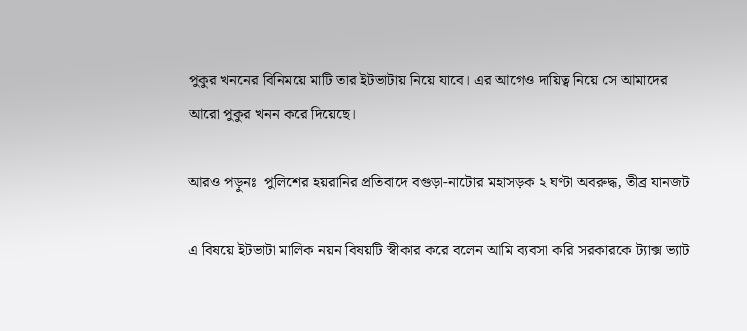পুকুর খননের বিনিময়ে মাটি তার ইটভাটায় নিয়ে যাবে। এর আগেও দায়িত্ব নিয়ে সে আমাদের আরো পুকুর খনন করে দিয়েছে।

আরও পড়ুনঃ  পুলিশের হয়রানির প্রতিবাদে বগুড়া-নাটোর মহাসড়ক ২ ঘণ্টা অবরুদ্ধ, তীব্র যানজট

এ বিষয়ে ইটভাটা মালিক নয়ন বিষয়টি স্বীকার করে বলেন আমি ব্যবসা করি সরকারকে ট্যাক্স ভ্যাট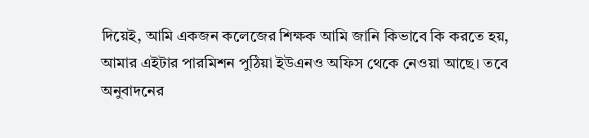দিয়েই, আমি একজন কলেজের শিক্ষক আমি জানি কিভাবে কি করতে হয়, আমার এইটার পারমিশন পুঠিয়া ইউএনও অফিস থেকে নেওয়া আছে। তবে অনুবাদনের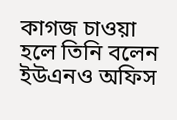কাগজ চাওয়া হলে তিনি বলেন ইউএনও অফিস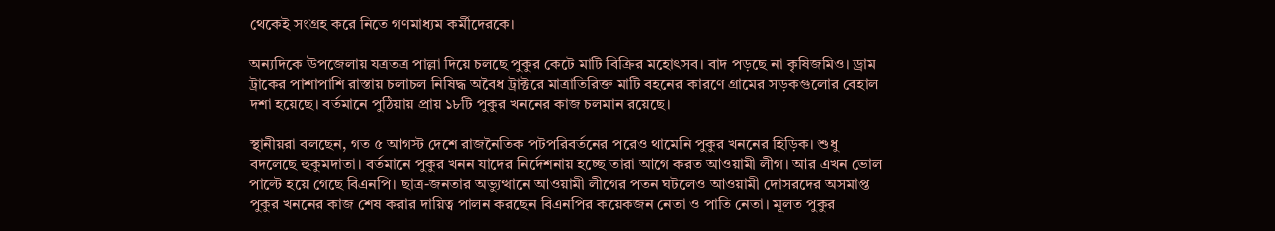থেকেই সংগ্রহ করে নিতে গণমাধ্যম কর্মীদেরকে।

অন্যদিকে উপজেলায় যত্রতত্র পাল্লা দিয়ে চলছে পুকুর কেটে মাটি বিক্রির মহোৎসব। বাদ পড়ছে না কৃষিজমিও। ড্রাম ট্রাকের পাশাপাশি রাস্তায় চলাচল নিষিদ্ধ অবৈধ ট্রাক্টরে মাত্রাতিরিক্ত মাটি বহনের কারণে গ্রামের সড়কগুলোর বেহাল দশা হয়েছে। বর্তমানে পুঠিয়ায় প্রায় ১৮টি পুকুর খননের কাজ চলমান রয়েছে।

স্থানীয়রা বলছেন, গত ৫ আগস্ট দেশে রাজনৈতিক পটপরিবর্তনের পরেও থামেনি পুকুর খননের হিড়িক। শুধু বদলেছে হুকুমদাতা। বর্তমানে পুকুর খনন যাদের নির্দেশনায় হচ্ছে তারা আগে করত আওয়ামী লীগ। আর এখন ভোল পাল্টে হয়ে গেছে বিএনপি। ছাত্র-জনতার অভ্যুত্থানে আওয়ামী লীগের পতন ঘটলেও আওয়ামী দোসরদের অসমাপ্ত পুকুর খননের কাজ শেষ করার দায়িত্ব পালন করছেন বিএনপির কয়েকজন নেতা ও পাতি নেতা। মূলত পুকুর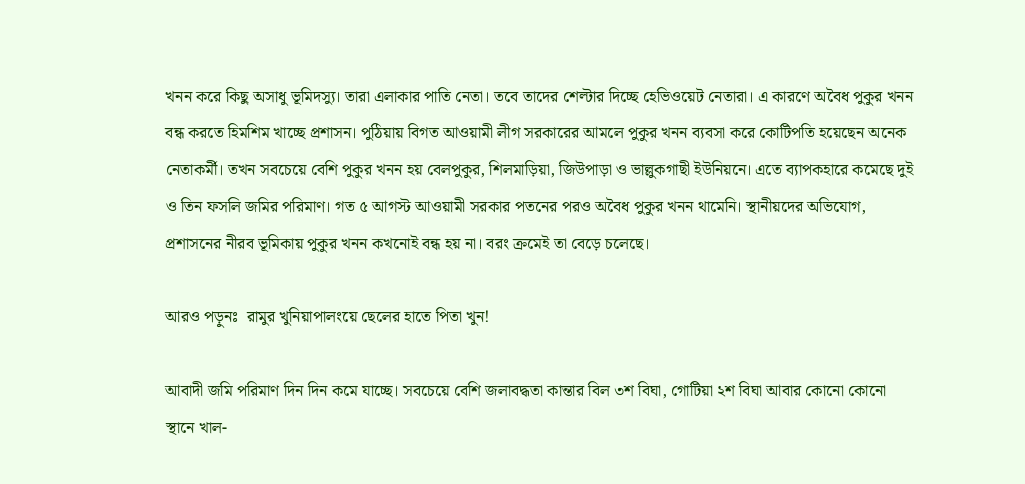খনন করে কিছু অসাধু ভূমিদস্যু। তারা এলাকার পাতি নেতা। তবে তাদের শেল্টার দিচ্ছে হেভিওয়েট নেতারা। এ কারণে অবৈধ পুকুর খনন বন্ধ করতে হিমশিম খাচ্ছে প্রশাসন। পুঠিয়ায় বিগত আওয়ামী লীগ সরকারের আমলে পুকুর খনন ব্যবসা করে কোটিপতি হয়েছেন অনেক নেতাকর্মী। তখন সবচেয়ে বেশি পুকুর খনন হয় বেলপুকুর, শিলমাড়িয়া, জিউপাড়া ও ভাল্লুকগাছী ইউনিয়নে। এতে ব্যাপকহারে কমেছে দুই ও তিন ফসলি জমির পরিমাণ। গত ৫ আগস্ট আওয়ামী সরকার পতনের পরও অবৈধ পুকুর খনন থামেনি। স্থানীয়দের অভিযোগ, প্রশাসনের নীরব ভূমিকায় পুকুর খনন কখনোই বন্ধ হয় না। বরং ক্রমেই তা বেড়ে চলেছে।

আরও পড়ুনঃ  রামুর খুনিয়াপালংয়ে ছেলের হাতে পিতা খুন!

আবাদী জমি পরিমাণ দিন দিন কমে যাচ্ছে। সবচেয়ে বেশি জলাবদ্ধতা কান্তার বিল ৩শ বিঘা, গোটিয়া ২শ বিঘা আবার কোনো কোনো স্থানে খাল-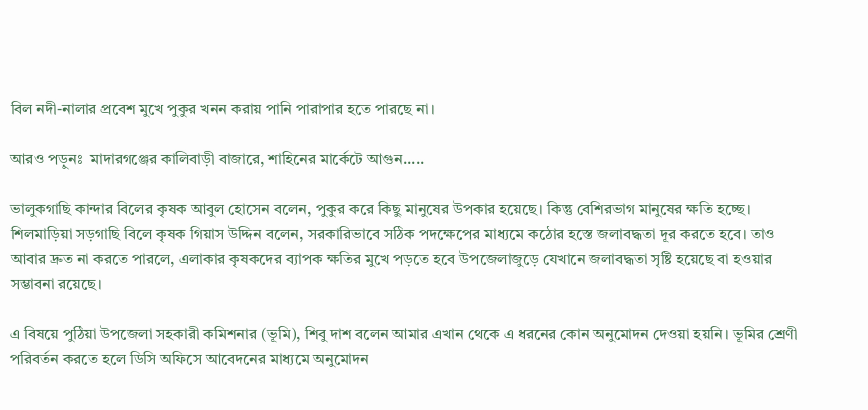বিল নদী-নালার প্রবেশ মুখে পুকুর খনন করায় পানি পারাপার হতে পারছে না।

আরও পড়ুনঃ  মাদারগঞ্জের কালিবাড়ী বাজারে, শাহিনের মার্কেটে আগুন.....

ভালুকগাছি কান্দার বিলের কৃষক আবুল হোসেন বলেন, পুকুর করে কিছু মানুষের উপকার হয়েছে। কিন্তু বেশিরভাগ মানুষের ক্ষতি হচ্ছে। শিলমাড়িয়া সড়গাছি বিলে কৃষক গিয়াস উদ্দিন বলেন, সরকারিভাবে সঠিক পদক্ষেপের মাধ্যমে কঠোর হস্তে জলাবদ্ধতা দূর করতে হবে। তাও আবার দ্রুত না করতে পারলে, এলাকার কৃষকদের ব্যাপক ক্ষতির মুখে পড়তে হবে উপজেলাজুড়ে যেখানে জলাবদ্ধতা সৃষ্টি হয়েছে বা হওয়ার সম্ভাবনা রয়েছে।

এ বিষয়ে পুঠিয়া উপজেলা সহকারী কমিশনার (ভূমি), শিবু দাশ বলেন আমার এখান থেকে এ ধরনের কোন অনুমোদন দেওয়া হয়নি। ভূমির শ্রেণী পরিবর্তন করতে হলে ডিসি অফিসে আবেদনের মাধ্যমে অনুমোদন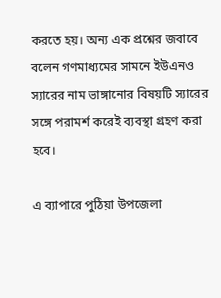করতে হয়। অন্য এক প্রশ্নের জবাবে বলেন গণমাধ্যমের সামনে ইউএনও স্যারের নাম ভাঙ্গানোর বিষয়টি স্যারের সঙ্গে পরামর্শ করেই ব্যবস্থা গ্রহণ করা হবে।

এ ব্যাপারে পুঠিয়া উপজেলা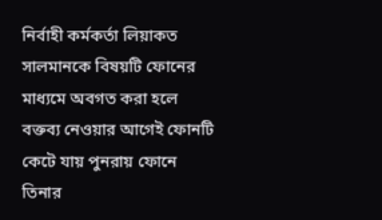নির্বাহী কর্মকর্তা লিয়াকত সালমানকে বিষয়টি ফোনের মাধ্যমে অবগত করা হলে বক্তব্য নেওয়ার আগেই ফোনটি কেটে যায় পুনরায় ফোনে তিনার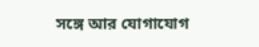সঙ্গে আর যোগাযোগ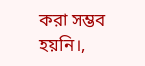করা সম্ভব হয়নি।,